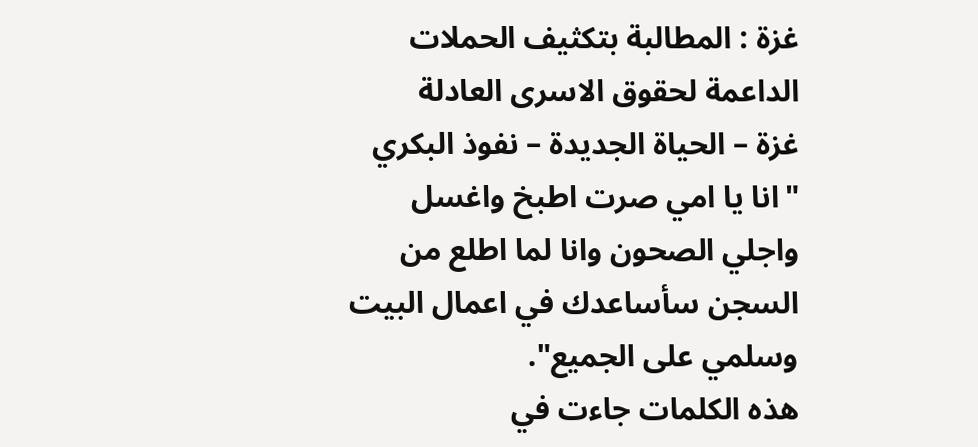غزة : المطالبة بتكثيف الحملات الداعمة لحقوق الاسرى العادلة
غزة – الحياة الجديدة – نفوذ البكري
"انا يا امي صرت اطبخ واغسل واجلي الصحون وانا لما اطلع من السجن سأساعدك في اعمال البيت وسلمي على الجميع".
هذه الكلمات جاءت في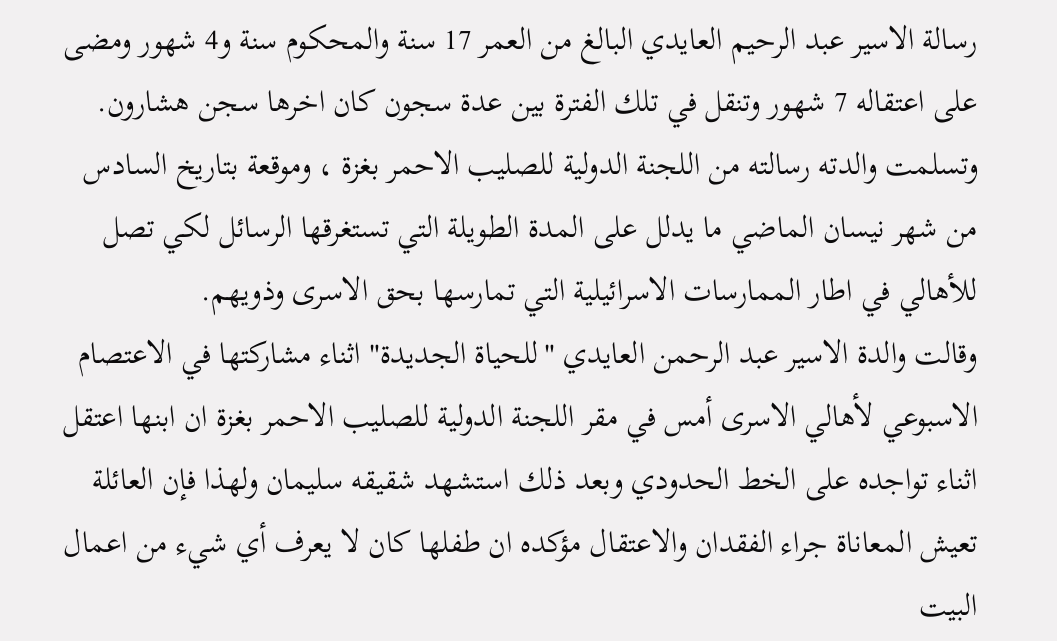رسالة الاسير عبد الرحيم العايدي البالغ من العمر 17 سنة والمحكوم سنة و4 شهور ومضى على اعتقاله 7 شهور وتنقل في تلك الفترة بين عدة سجون كان اخرها سجن هشارون.
وتسلمت والدته رسالته من اللجنة الدولية للصليب الاحمر بغزة ، وموقعة بتاريخ السادس من شهر نيسان الماضي ما يدلل على المدة الطويلة التي تستغرقها الرسائل لكي تصل للأهالي في اطار الممارسات الاسرائيلية التي تمارسها بحق الاسرى وذويهم.
وقالت والدة الاسير عبد الرحمن العايدي "للحياة الجديدة" اثناء مشاركتها في الاعتصام الاسبوعي لأهالي الاسرى أمس في مقر اللجنة الدولية للصليب الاحمر بغزة ان ابنها اعتقل اثناء تواجده على الخط الحدودي وبعد ذلك استشهد شقيقه سليمان ولهذا فإن العائلة تعيش المعاناة جراء الفقدان والاعتقال مؤكده ان طفلها كان لا يعرف أي شيء من اعمال البيت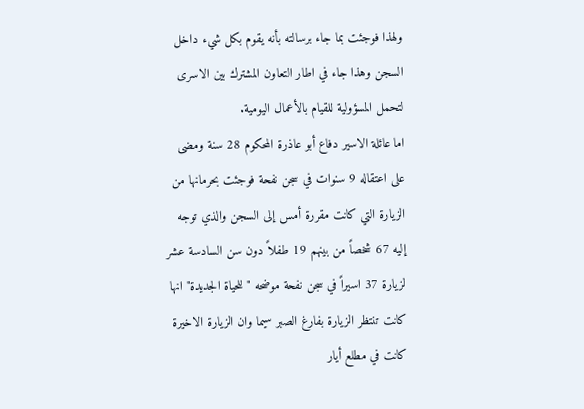ولهذا فوجئت بما جاء برسالته بأنه يقوم بكل شيء داخل السجن وهذا جاء في اطار التعاون المشترك بين الاسرى لتحمل المسؤولية للقيام بالأعمال اليومية.
اما عائلة الاسير دفاع أبو عاذرة المحكوم 28 سنة ومضى على اعتقاله 9 سنوات في سجن نفحة فوجئت بحرمانها من الزيارة التي كانت مقررة أمس إلى السجن والذي توجه إليه 67 شخصاً من بينهم 19 طفلاً دون سن السادسة عشر لزيارة 37 اسيراً في سجن نفحة موضحه "للحياة الجديدة" انها كانت تنتظر الزيارة بفارغ الصبر سيما وان الزيارة الاخيرة كانت في مطلع أيار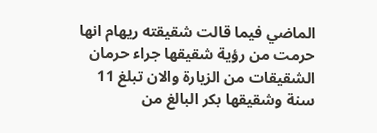الماضي فيما قالت شقيقته ريهام انها حرمت من رؤية شقيقها جراء حرمان الشقيقات من الزيارة والان تبلغ 11 سنة وشقيقها بكر البالغ من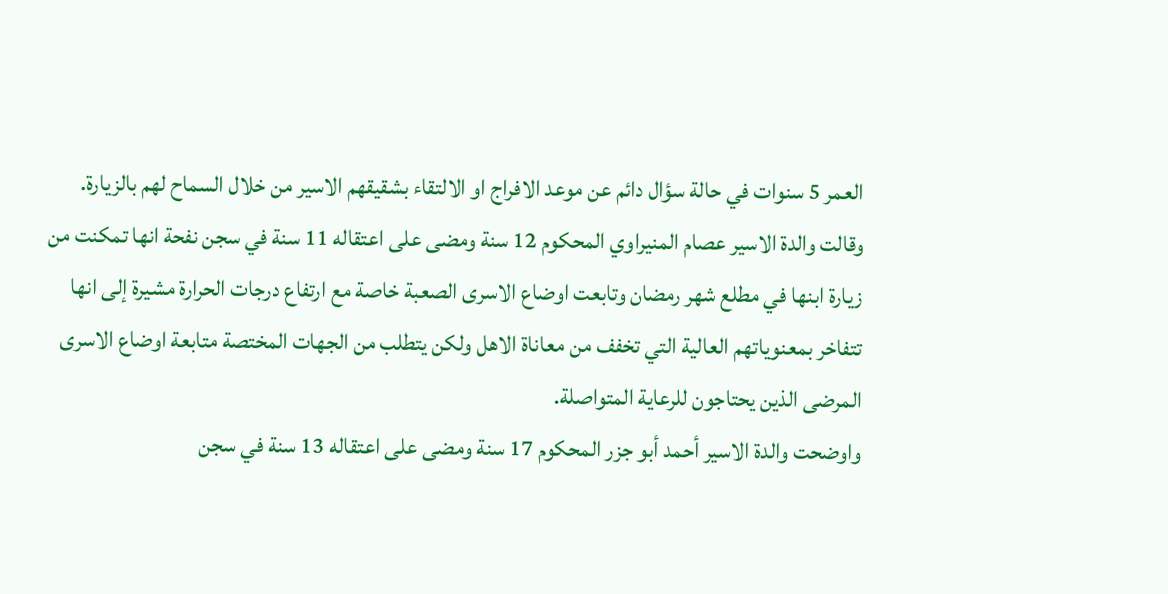العمر 5 سنوات في حالة سؤال دائم عن موعد الافراج او الالتقاء بشقيقهم الاسير من خلال السماح لهم بالزيارة.
وقالت والدة الاسير عصام المنيراوي المحكوم 12 سنة ومضى على اعتقاله 11 سنة في سجن نفحة انها تمكنت من زيارة ابنها في مطلع شهر رمضان وتابعت اوضاع الاسرى الصعبة خاصة مع ارتفاع درجات الحرارة مشيرة إلى انها تتفاخر بمعنوياتهم العالية التي تخفف من معاناة الاهل ولكن يتطلب من الجهات المختصة متابعة اوضاع الاسرى المرضى الذين يحتاجون للرعاية المتواصلة.
واوضحت والدة الاسير أحمد أبو جزر المحكوم 17 سنة ومضى على اعتقاله 13 سنة في سجن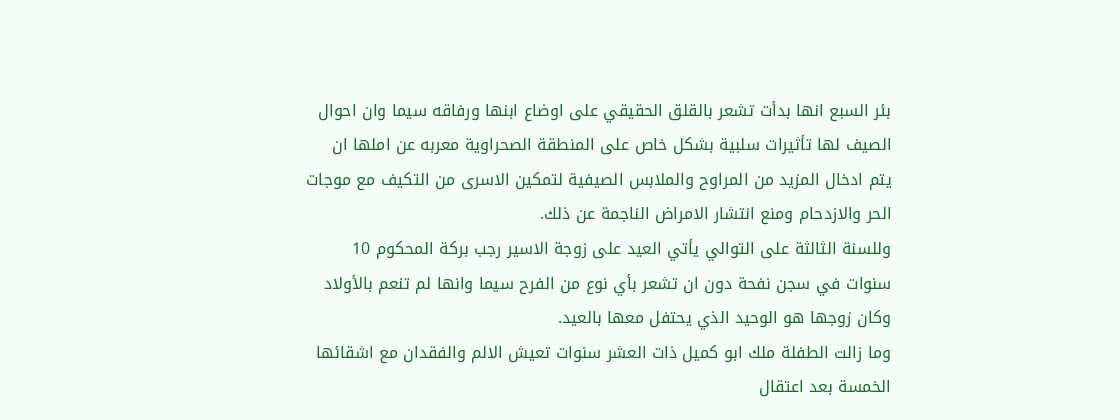بئر السبع انها بدأت تشعر بالقلق الحقيقي على اوضاع ابنها ورفاقه سيما وان احوال الصيف لها تأثيرات سلبية بشكل خاص على المنطقة الصحراوية معربه عن املها ان يتم ادخال المزيد من المراوح والملابس الصيفية لتمكين الاسرى من التكيف مع موجات الحر والازدحام ومنع انتشار الامراض الناجمة عن ذلك.
وللسنة الثالثة على التوالي يأتي العيد على زوجة الاسير رجب بركة المحكوم 10 سنوات في سجن نفحة دون ان تشعر بأي نوع من الفرح سيما وانها لم تنعم بالأولاد وكان زوجها هو الوحيد الذي يحتفل معها بالعيد.
وما زالت الطفلة ملك ابو كميل ذات العشر سنوات تعيش الالم والفقدان مع اشقائها الخمسة بعد اعتقال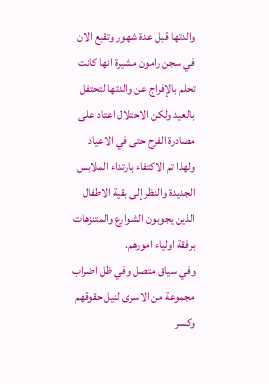والدتها قبل عدة شهور وتقبع الان في سجن رامون مشيرة انها كانت تحلم بالإفراج عن والدتها لتحتفل بالعيد ولكن الاحتلال اعتاد على مصادرة الفرح حتى في الاعياد ولهذا تم الاكتفاء بارتداء الملابس الجديدة والنظر إلى بقية الاطفال الذين يجوبون الشوارع والمتنزهات برفقة اولياء امورهم.
وفي سياق متصل وفي ظل اضراب مجموعة من الاسرى لنيل حقوقهم وكسر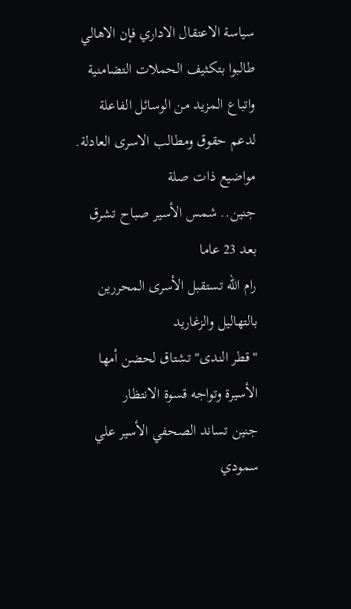سياسة الاعتقال الاداري فإن الاهالي طالبوا بتكثيف الحملات التضامنية واتباع المزيد من الوسائل الفاعلة لدعم حقوق ومطالب الاسرى العادلة.
مواضيع ذات صلة
جنين.. شمس الأسير صباح تشرق بعد 23 عاما
رام الله تستقبل الأسرى المحررين بالتهاليل والزغاريد
"قطر الندى" تشتاق لحضن أمها الأسيرة وتواجه قسوة الانتظار
جنين تساند الصحفي الأسير علي سمودي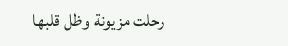رحلت مزيونة وظل قلبها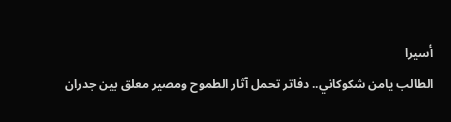أسيرا
الطالب يامن شكوكاني.. دفاتر تحمل آثار الطموح ومصير معلق بين جدران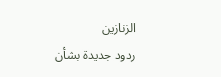الزنازين
ردود جديدة بشأن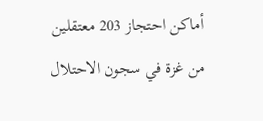أماكن احتجاز 203 معتقلين من غزة في سجون الاحتلال